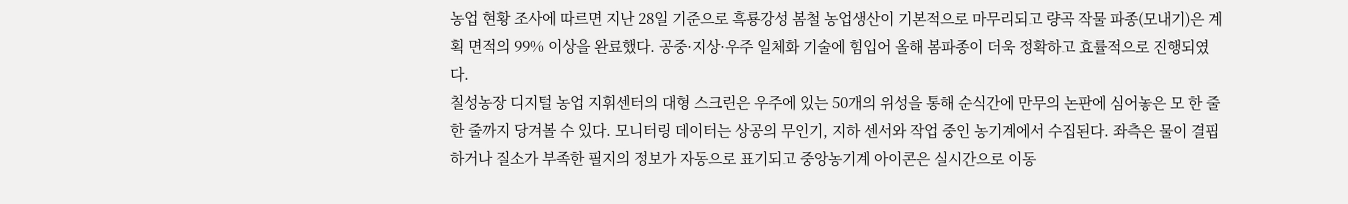농업 현황 조사에 따르면 지난 28일 기준으로 흑룡강성 봄철 농업생산이 기본적으로 마무리되고 량곡 작물 파종(모내기)은 계획 면적의 99% 이상을 완료했다. 공중·지상·우주 일체화 기술에 힘입어 올해 봄파종이 더욱 정확하고 효률적으로 진행되였다.
칠성농장 디지털 농업 지휘센터의 대형 스크린은 우주에 있는 50개의 위성을 통해 순식간에 만무의 논판에 심어놓은 모 한 줄 한 줄까지 당겨볼 수 있다. 모니터링 데이터는 상공의 무인기, 지하 센서와 작업 중인 농기계에서 수집된다. 좌측은 물이 결핍하거나 질소가 부족한 필지의 정보가 자동으로 표기되고 중앙농기계 아이콘은 실시간으로 이동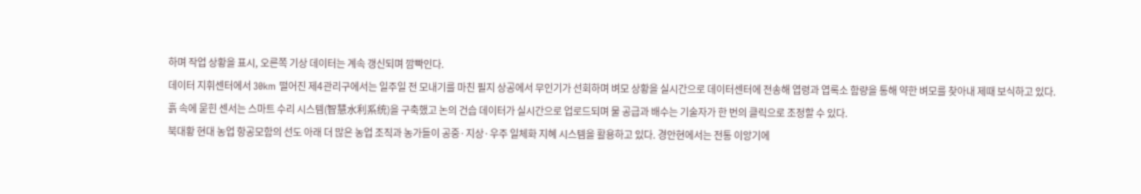하며 작업 상황을 표시, 오른쪽 기상 데이터는 계속 갱신되며 깜빡인다.
데이터 지휘센터에서 30km 떨어진 제4관리구에서는 일주일 전 모내기를 마친 필지 상공에서 무인기가 선회하며 벼모 상황을 실시간으로 데이터센터에 전송해 엽령과 엽록소 함량을 통해 약한 벼모를 찾아내 제때 보식하고 있다.
흙 속에 묻힌 센서는 스마트 수리 시스템(智慧水利系统)을 구축했고 논의 건습 데이터가 실시간으로 업로드되며 물 공급과 배수는 기술자가 한 번의 클릭으로 조정할 수 있다.
북대황 현대 농업 항공모함의 선도 아래 더 많은 농업 조직과 농가들이 공중·지상·우주 일체화 지혜 시스템을 활용하고 있다. 경안현에서는 전통 이앙기에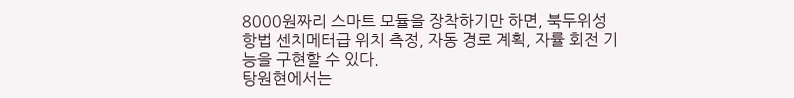8000원짜리 스마트 모듈을 장착하기만 하면, 북두위성 항법 센치메터급 위치 측정, 자동 경로 계획, 자률 회전 기능을 구현할 수 있다.
탕원현에서는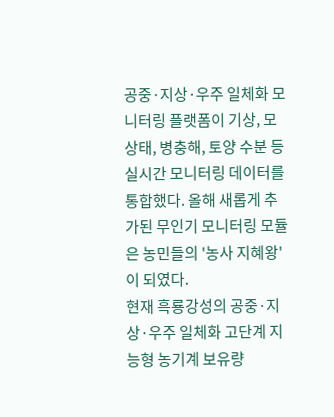공중·지상·우주 일체화 모니터링 플랫폼이 기상, 모 상태, 병충해, 토양 수분 등 실시간 모니터링 데이터를 통합했다. 올해 새롭게 추가된 무인기 모니터링 모듈은 농민들의 '농사 지혜왕'이 되였다.
현재 흑룡강성의 공중·지상·우주 일체화 고단계 지능형 농기계 보유량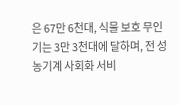은 67만 6천대, 식물 보호 무인기는 3만 3천대에 달하며, 전 성 농기계 사회화 서비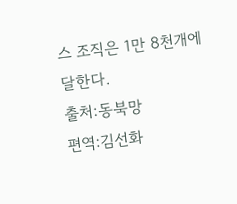스 조직은 1만 8천개에 달한다.
출처:동북망
편역:김선화